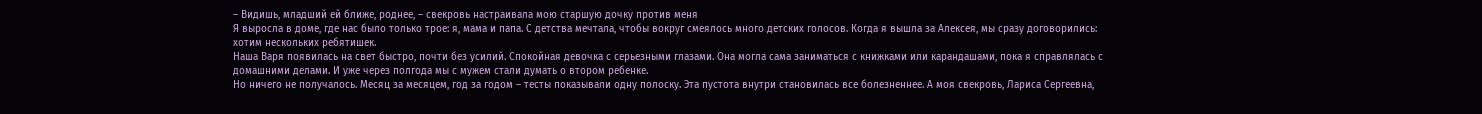– Видишь, младший ей ближе, роднее, – свекровь настраивала мою старшую дочку против меня
Я выросла в доме, где нас было только трое: я, мама и папа. С детства мечтала, чтобы вокруг смеялось много детских голосов. Когда я вышла за Алексея, мы сразу договорились: хотим нескольких ребятишек.
Наша Варя появилась на свет быстро, почти без усилий. Спокойная девочка с серьезными глазами. Она могла сама заниматься с книжками или карандашами, пока я справлялась с домашними делами. И уже через полгода мы с мужем стали думать о втором ребенке.
Но ничего не получалось. Месяц за месяцем, год за годом – тесты показывали одну полоску. Эта пустота внутри становилась все болезненнее. А моя свекровь, Лариса Сергеевна,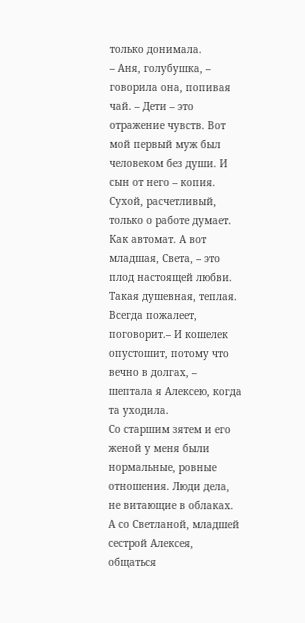только донимала.
– Аня, голубушка, – говорила она, попивая чай. – Дети – это отражение чувств. Вот мой первый муж был человеком без души. И сын от него – копия. Сухой, расчетливый, только о работе думает. Как автомат. А вот младшая, Света, – это плод настоящей любви. Такая душевная, теплая. Всегда пожалеет, поговорит.– И кошелек опустошит, потому что вечно в долгах, – шептала я Алексею, когда та уходила.
Со старшим зятем и его женой у меня были нормальные, ровные отношения. Люди дела, не витающие в облаках. А со Светланой, младшей сестрой Алексея, общаться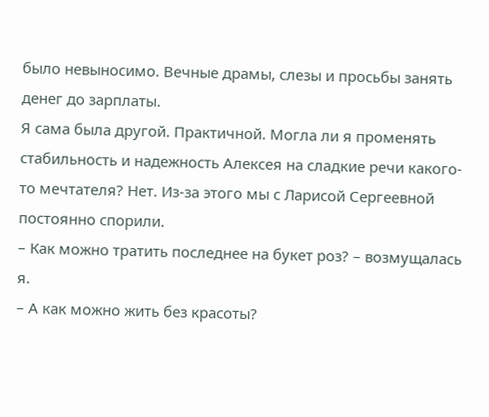было невыносимо. Вечные драмы, слезы и просьбы занять денег до зарплаты.
Я сама была другой. Практичной. Могла ли я променять стабильность и надежность Алексея на сладкие речи какого-то мечтателя? Нет. Из-за этого мы с Ларисой Сергеевной постоянно спорили.
– Как можно тратить последнее на букет роз? – возмущалась я.
– А как можно жить без красоты?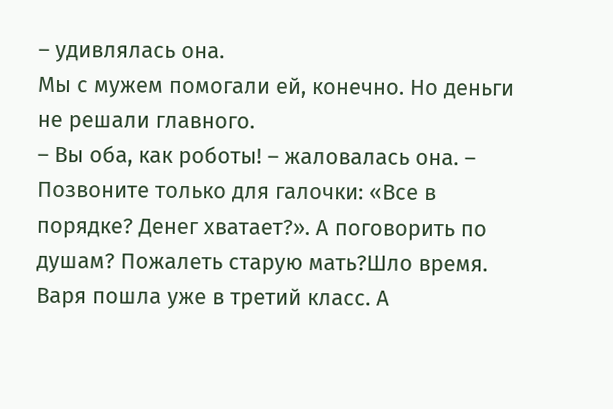– удивлялась она.
Мы с мужем помогали ей, конечно. Но деньги не решали главного.
– Вы оба, как роботы! – жаловалась она. – Позвоните только для галочки: «Все в порядке? Денег хватает?». А поговорить по душам? Пожалеть старую мать?Шло время. Варя пошла уже в третий класс. А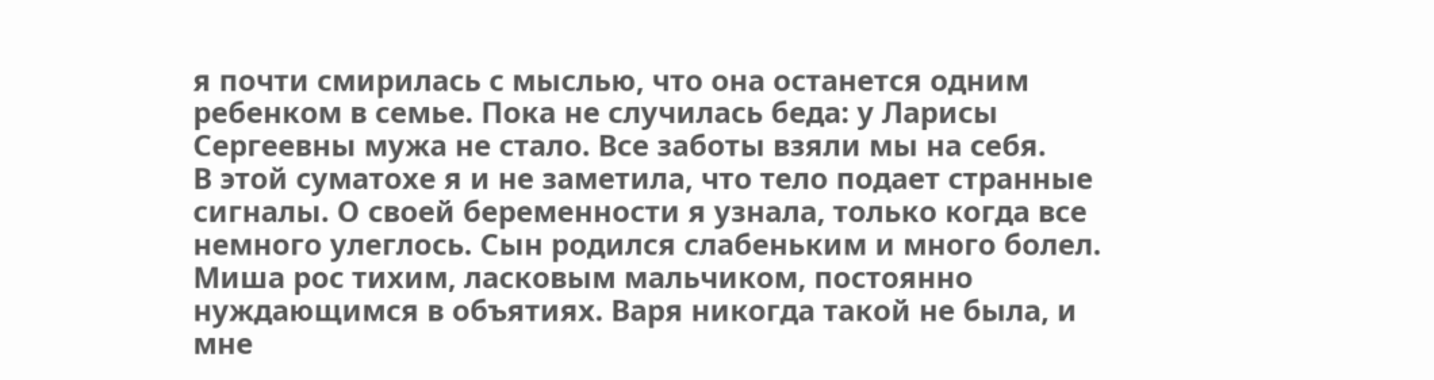я почти смирилась с мыслью, что она останется одним ребенком в семье. Пока не случилась беда: у Ларисы Сергеевны мужа не стало. Все заботы взяли мы на себя.
В этой суматохе я и не заметила, что тело подает странные сигналы. О своей беременности я узнала, только когда все немного улеглось. Сын родился слабеньким и много болел. Миша рос тихим, ласковым мальчиком, постоянно нуждающимся в объятиях. Варя никогда такой не была, и мне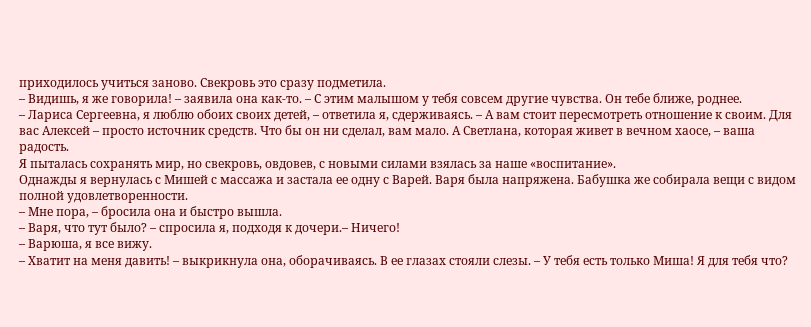приходилось учиться заново. Свекровь это сразу подметила.
– Видишь, я же говорила! – заявила она как-то. – С этим малышом у тебя совсем другие чувства. Он тебе ближе, роднее.
– Лариса Сергеевна, я люблю обоих своих детей, – ответила я, сдерживаясь. – А вам стоит пересмотреть отношение к своим. Для вас Алексей – просто источник средств. Что бы он ни сделал, вам мало. А Светлана, которая живет в вечном хаосе, – ваша радость.
Я пыталась сохранять мир, но свекровь, овдовев, с новыми силами взялась за наше «воспитание».
Однажды я вернулась с Мишей с массажа и застала ее одну с Варей. Варя была напряжена. Бабушка же собирала вещи с видом полной удовлетворенности.
– Мне пора, – бросила она и быстро вышла.
– Варя, что тут было? – спросила я, подходя к дочери.– Ничего!
– Варюша, я все вижу.
– Хватит на меня давить! – выкрикнула она, оборачиваясь. В ее глазах стояли слезы. – У тебя есть только Миша! Я для тебя что?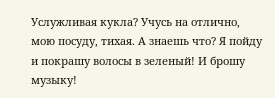Услужливая кукла? Учусь на отлично, мою посуду, тихая. А знаешь что? Я пойду и покрашу волосы в зеленый! И брошу музыку!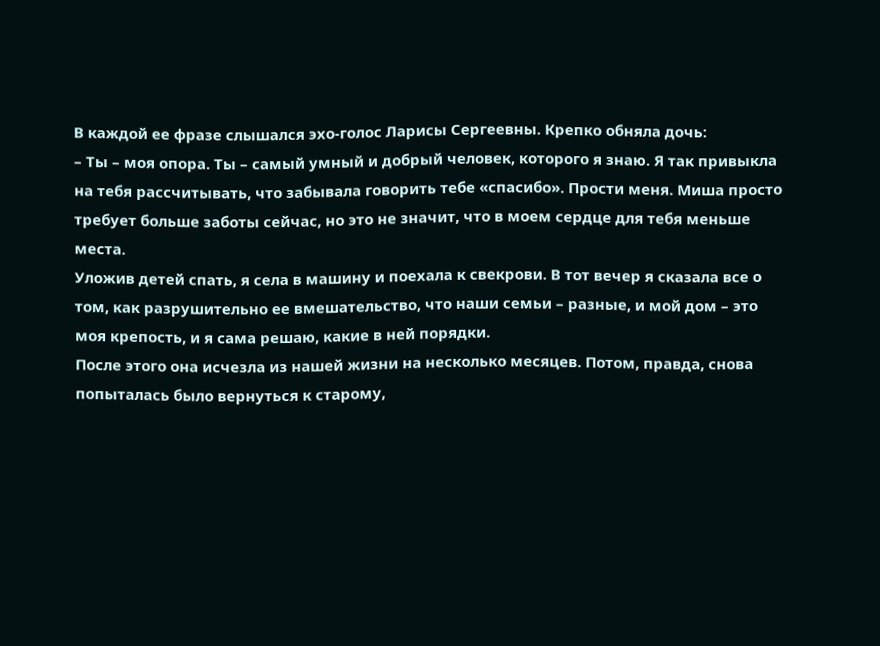В каждой ее фразе слышался эхо-голос Ларисы Сергеевны. Крепко обняла дочь:
– Ты – моя опора. Ты – самый умный и добрый человек, которого я знаю. Я так привыкла на тебя рассчитывать, что забывала говорить тебе «спасибо». Прости меня. Миша просто требует больше заботы сейчас, но это не значит, что в моем сердце для тебя меньше места.
Уложив детей спать, я села в машину и поехала к свекрови. В тот вечер я сказала все о том, как разрушительно ее вмешательство, что наши семьи – разные, и мой дом – это моя крепость, и я сама решаю, какие в ней порядки.
После этого она исчезла из нашей жизни на несколько месяцев. Потом, правда, снова попыталась было вернуться к старому,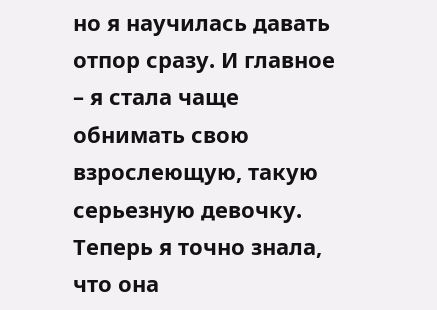но я научилась давать отпор сразу. И главное – я стала чаще обнимать свою взрослеющую, такую серьезную девочку. Теперь я точно знала, что она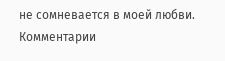не сомневается в моей любви.
Комментарии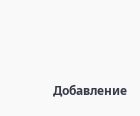Добавление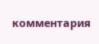комментария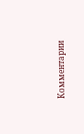Комментарии